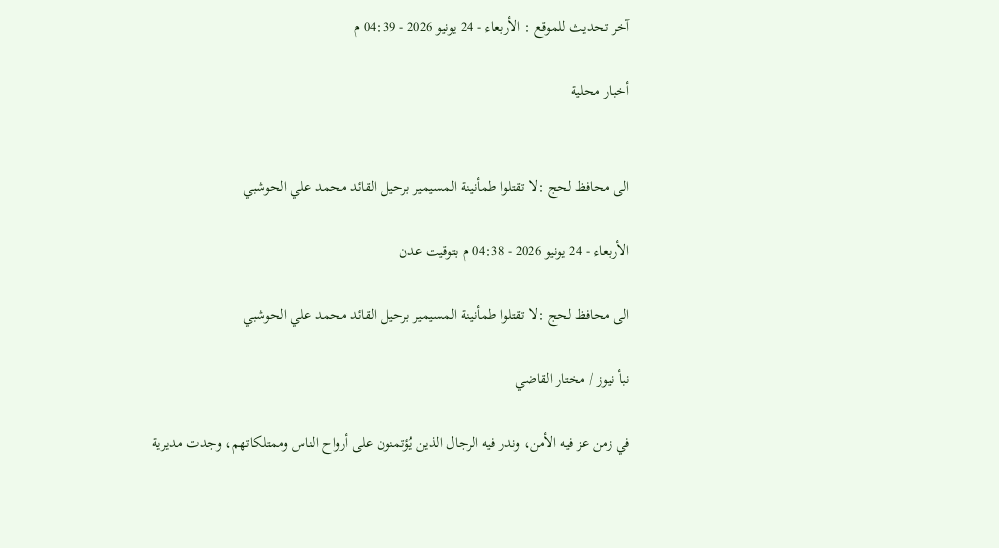آخر تحديث للموقع : الأربعاء - 24 يونيو 2026 - 04:39 م

أخبار محلية


الى محافظ لحج :لا تقتلوا طمأنينة المسيمير برحيل القائد محمد علي الحوشبي

الأربعاء - 24 يونيو 2026 - 04:38 م بتوقيت عدن

الى محافظ لحج :لا تقتلوا طمأنينة المسيمير برحيل القائد محمد علي الحوشبي

نبأ نيوز / مختار القاضي

في زمن عز فيه الأمن، وندر فيه الرجال الذين يُؤتمنون على أرواح الناس وممتلكاتهم، وجدت مديرية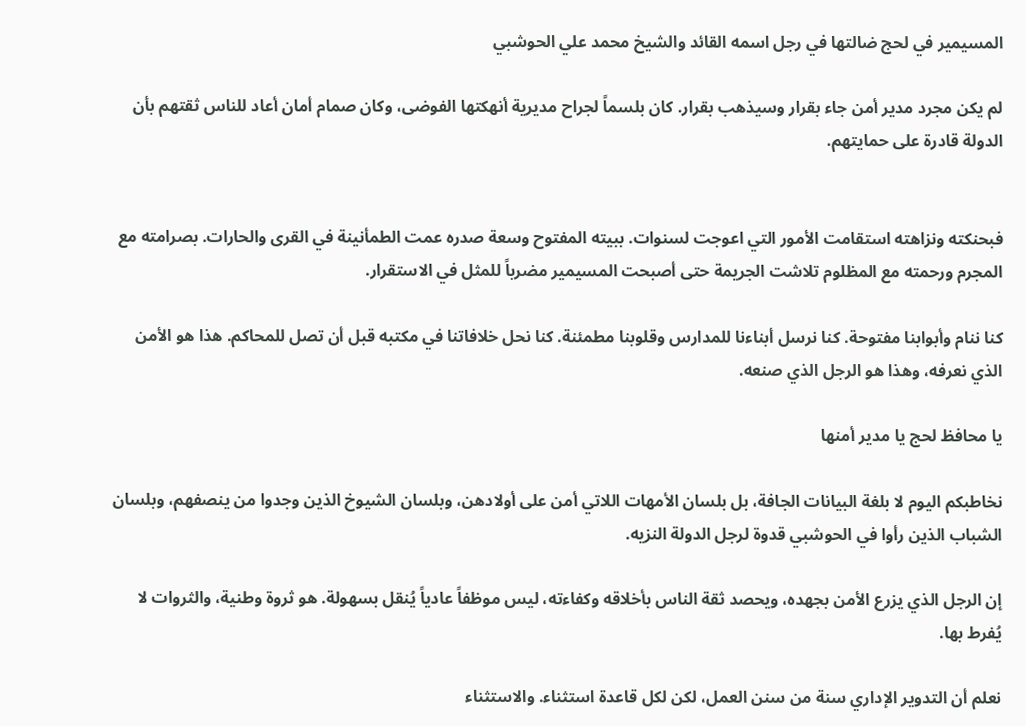المسيمير في لحج ضالتها في رجل اسمه القائد والشيخ محمد علي الحوشبي

لم يكن مجرد مدير أمن جاء بقرار وسيذهب بقرار. كان بلسماً لجراح مديرية أنهكتها الفوضى، وكان صمام أمان أعاد للناس ثقتهم بأن الدولة قادرة على حمايتهم.


فبحنكته ونزاهته استقامت الأمور التي اعوجت لسنوات. ببيته المفتوح وسعة صدره عمت الطمأنينة في القرى والحارات. بصرامته مع المجرم ورحمته مع المظلوم تلاشت الجريمة حتى أصبحت المسيمير مضرباً للمثل في الاستقرار.

كنا ننام وأبوابنا مفتوحة. كنا نرسل أبناءنا للمدارس وقلوبنا مطمئنة. كنا نحل خلافاتنا في مكتبه قبل أن تصل للمحاكم. هذا هو الأمن الذي نعرفه، وهذا هو الرجل الذي صنعه.

يا محافظ لحج يا مدير أمنها

نخاطبكم اليوم لا بلغة البيانات الجافة، بل بلسان الأمهات اللاتي أمن على أولادهن، وبلسان الشيوخ الذين وجدوا من ينصفهم، وبلسان الشباب الذين رأوا في الحوشبي قدوة لرجل الدولة النزيه.

إن الرجل الذي يزرع الأمن بجهده، ويحصد ثقة الناس بأخلاقه وكفاءته، ليس موظفاً عادياً يُنقل بسهولة. هو ثروة وطنية، والثروات لا يُفرط بها.

نعلم أن التدوير الإداري سنة من سنن العمل، لكن لكل قاعدة استثناء. والاستثناء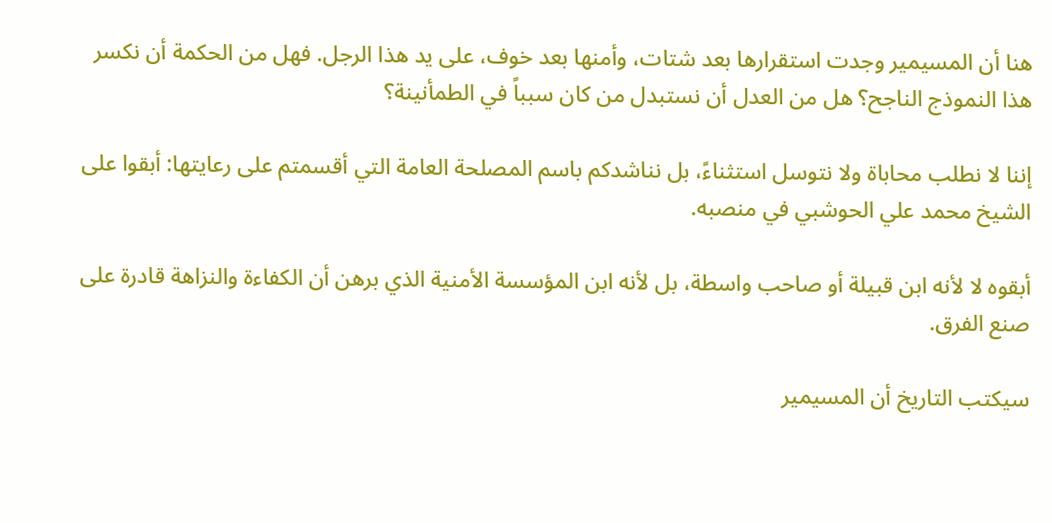هنا أن المسيمير وجدت استقرارها بعد شتات، وأمنها بعد خوف، على يد هذا الرجل. فهل من الحكمة أن نكسر هذا النموذج الناجح؟ هل من العدل أن نستبدل من كان سبباً في الطمأنينة؟

إننا لا نطلب محاباة ولا نتوسل استثناءً، بل نناشدكم باسم المصلحة العامة التي أقسمتم على رعايتها: أبقوا على الشيخ محمد علي الحوشبي في منصبه.

أبقوه لا لأنه ابن قبيلة أو صاحب واسطة، بل لأنه ابن المؤسسة الأمنية الذي برهن أن الكفاءة والنزاهة قادرة على صنع الفرق.

سيكتب التاريخ أن المسيمير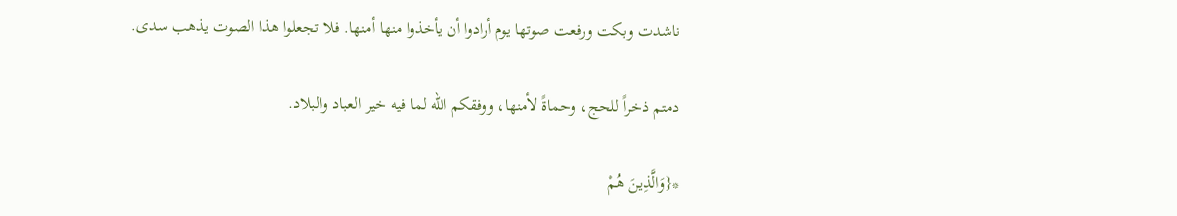ناشدت وبكت ورفعت صوتها يوم أرادوا أن يأخذوا منها أمنها. فلا تجعلوا هذا الصوت يذهب سدى.

دمتم ذخراً للحج، وحماةً لأمنها، ووفقكم الله لما فيه خير العباد والبلاد.

*{وَالَّذِينَ هُمْ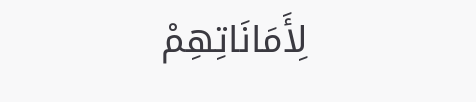لِأَمَانَاتِهِمْ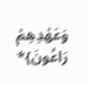وَعَهْدِهِمْ رَاعُونَ}*